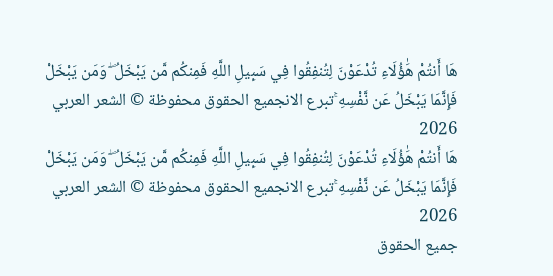هَا أَنتُمْ هَٰؤُلَاءِ تُدْعَوْنَ لِتُنفِقُوا فِي سَبِيلِ اللَّهِ فَمِنكُم مَّن يَبْخَلُ ۖ وَمَن يَبْخَلْ فَإِنَّمَا يَبْخَلُ عَن نَّفْسِهِ ۚتبرع الانجميع الحقوق محفوظة © الشعر العربي 2026
هَا أَنتُمْ هَٰؤُلَاءِ تُدْعَوْنَ لِتُنفِقُوا فِي سَبِيلِ اللَّهِ فَمِنكُم مَّن يَبْخَلُ ۖ وَمَن يَبْخَلْ فَإِنَّمَا يَبْخَلُ عَن نَّفْسِهِ ۚتبرع الانجميع الحقوق محفوظة © الشعر العربي 2026
جميع الحقوق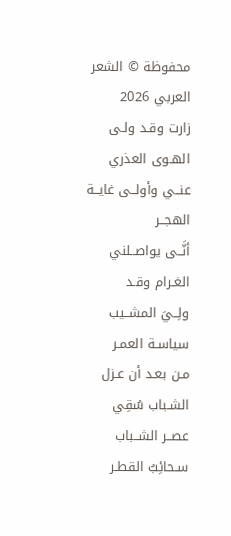محفوظة © الشعر العربي 2026
زارت وقـد ولـى الهـوى العذري
عنــي وأولــى غايــة الهجــر
أنَّــى يواصــلني الغـرام وقـد
ولِــيَ المشــيب سياسـة العمـر
مـن بعـد أن عـزل الشـباب سُقِي
عصــر الشــباب سـحائِبُ القطـر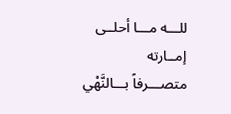للـــه مـــا أحلــى إمــارته
متصـــرفاً بـــالنَّهْي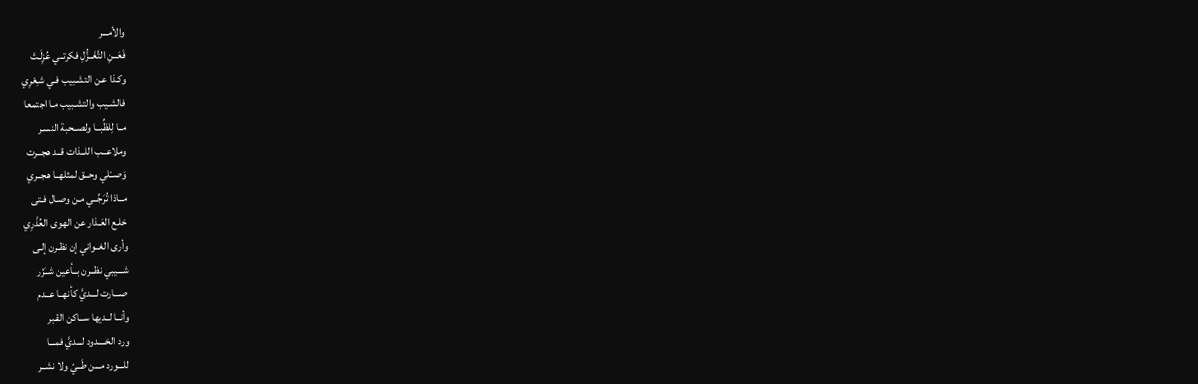والأمـــر
فَعَــنِ التَّغَــزُّلِ فكرتــي عُزِلَـتْ
وكـذا عـن التشـبيب فـي شـِعْرِي
فالشـيب والتشـبيب مـا اجتمعا
مــا لِلظِّبــا ولصــحبة النسـر
وملاعــب اللــذات قــد هجــرت
وَصــْلي وحــق لمثلهــا هجــري
مــاذا تُرَجِّــي مـن وصـال فـتى
خلـع العَـذار عن الهوى العُذْرِي
وأرى الغــواني إن نظـرن إلـى
شـــيبي نظــرن بــأعين شــَزْر
صـــارت لـــديَّ كأنهــا عــدم
وأنــا لــديها ســاكن القـبر
ورد الخــــدود لـــديَّ فمـــا
للـــورد مـــن طَــيّ ولا نشــر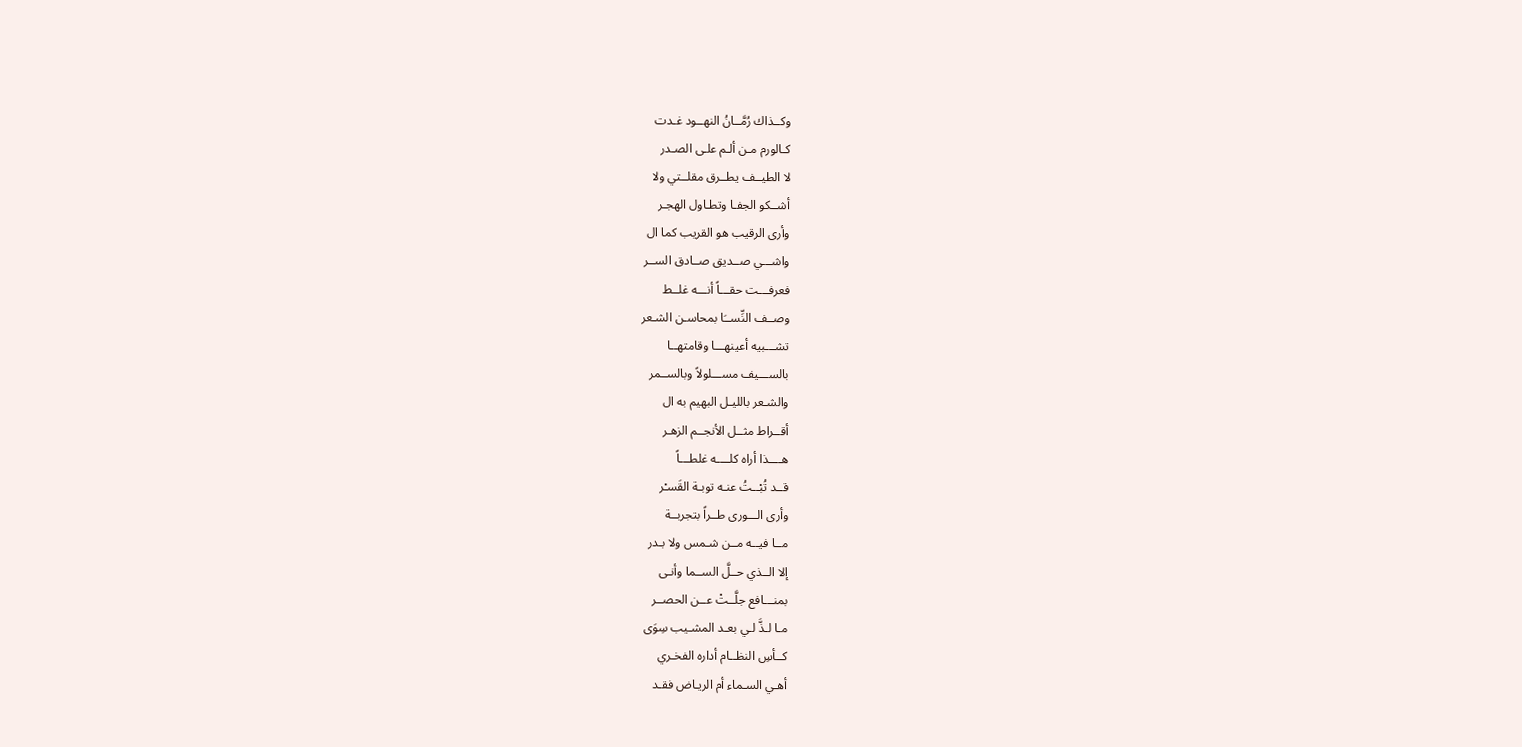وكــذاك رُمَّــانُ النهــود غـدت
كـالورم مـن ألـم علـى الصـدر
لا الطيــف يطــرق مقلــتي ولا
أشــكو الجفـا وتطـاول الهجـر
وأرى الرقيب هو القريب كما ال
واشـــي صــديق صــادق الســر
فعرفـــت حقـــاً أنـــه غلــط
وصــف النِّســَا بمحاسـن الشـعر
تشـــبيه أعينهـــا وقامتهــا
بالســـيف مســـلولاً وبالســمر
والشـعر بالليـل البهيم به ال
أقــراط مثــل الأنجــم الزهـر
هــــذا أراه كلــــه غلطـــاً
قــد تُبْــتُ عنـه توبـة القَسـْر
وأرى الـــورى طــراً بتجربــة
مــا فيــه مــن شـمس ولا بـدر
إلا الــذي حــلَّ الســما وأنـى
بمنـــافع جلَّــتْ عــن الحصــر
مـا لـذَّ لـي بعـد المشـيب سِوَى
كــأسِ النظــام أداره الفخـري
أهـي السـماء أم الريـاض فقـد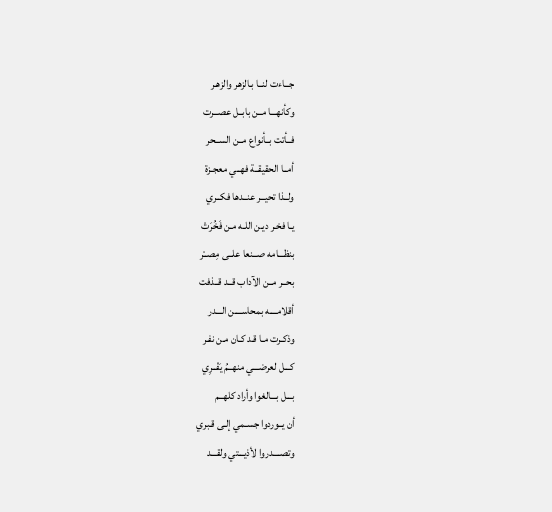جــاءت لنــا بـالزهر والزهـر
وكأنهـــا مــن بابــل عصــرت
فــأتت بــأنواع مــن الســحر
أمــا الحقيقــة فهــي معجـزة
ولــذا تحيــر عنــدها فكــري
يـا فخـر ديـن اللـه مـن فَخُرَتْ
بنظـــامه صــنعا علــى مِصــْر
بحــر مــن الآداب قــد قــذفت
أقلامــــه بمحاســــن الـــدر
وذكـرت مـا قـد كـان مـن نفـر
كـــل لعرضـــي منهــمُ يَفْــرِي
بـــل بـــالغوا وأراد كلهــم
أن يــوردوا جسـمي إلـى قـبري
وتصــــدروا لأذيـــتي ولقـــد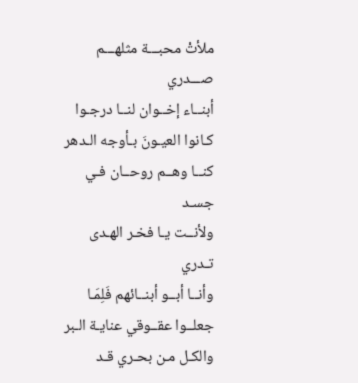ملأتْ محبـــة مثلهـــم صـــدري
أبنــاء إخــوان لنــا درجـوا
كـانوا العيـونَ بـأوجه الـدهر
كنــا وهــم روحــان فـي جسـد
ولأنــت يـا فخـر الهـدى تـدري
وأنــا أبــو أبنــائهم فَلِمَـا
جعلــوا عقــوقي عنايـة الـبر
والكـل مـن بحـري قـد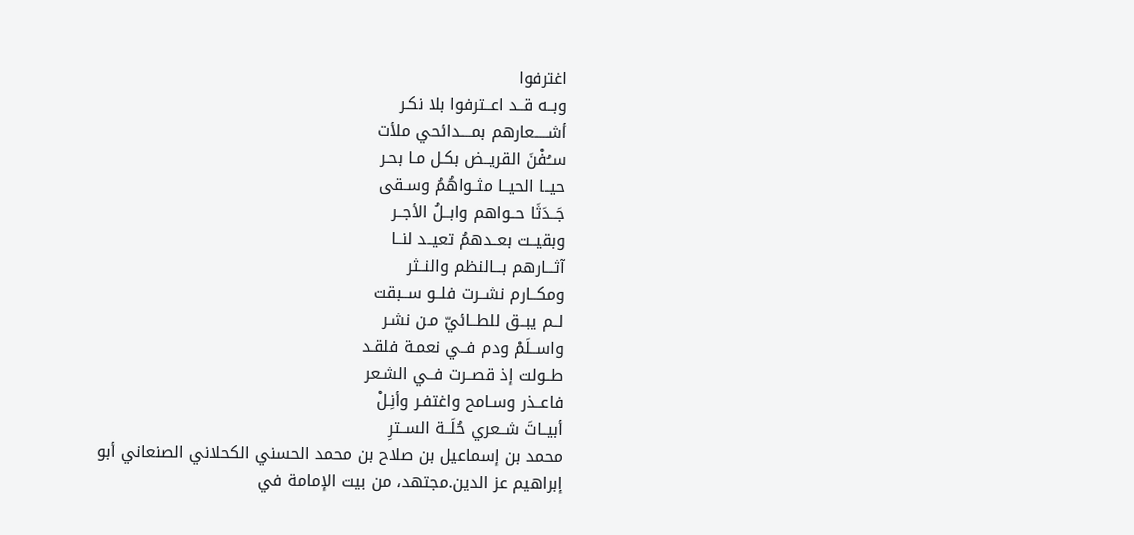اغترفوا
وبــه قــد اعــترفوا بلا نكـر
أشـــــعارهم بمــــدائحي ملأت
ســُفْنَ القريــض بكـل مـا بحـر
حيــا الحيــا مثــواهُمُ وسـقى
جَــدَثَا حــواهم وابــلُ الأجــر
وبقيــت بعــدهمُ تعيــد لنــا
آثـــارهم بـــالنظم والنــثر
ومكــارم نشــرت فلــو ســبقت
لــم يبــق للطــائيّ مـن نشـر
واســلَمْ ودم فــي نعمـة فلقـد
طــولت إذ قصــرت فــي الشـعر
فاعــذر وسـامح واغتفـر وأنِـلْ
أبيــاتَ شــعري حُلَــة الســترِ
محمد بن إسماعيل بن صلاح بن محمد الحسني الكحلاني الصنعاني أبو إبراهيم عز الدين.مجتهد، من بيت الإمامة في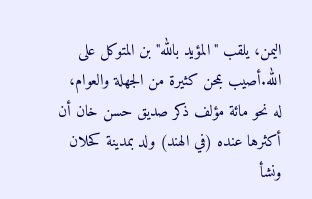اليمن، يلقب "المؤيد بالله" بن المتوكل على الله.أصيب بمحن كثيرة من الجهلة والعوام، له نحو مائة مؤلف ذكر صديق حسن خان أن أكثرها عنده (في الهند) ولد بمدينة كحلان ونشأ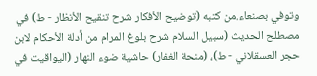وتوفي بصنعاء.من كتبه (توضيح الأفكار شرح تنقيح الأنظار - ط) في مصطلح الحديث (سبيل السلام شرح بلوغ المرام من أدلة الأحكام لابن حجر العسقلاني - ط)، (منحة الغفار) حاشية ضوء النهار (اليواقيت في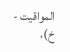المواقيت - خ)،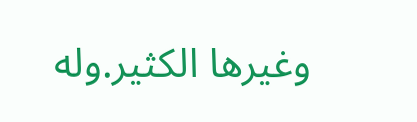وغيرها الكثير.وله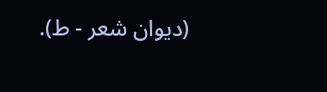(ديوان شعر - ط).